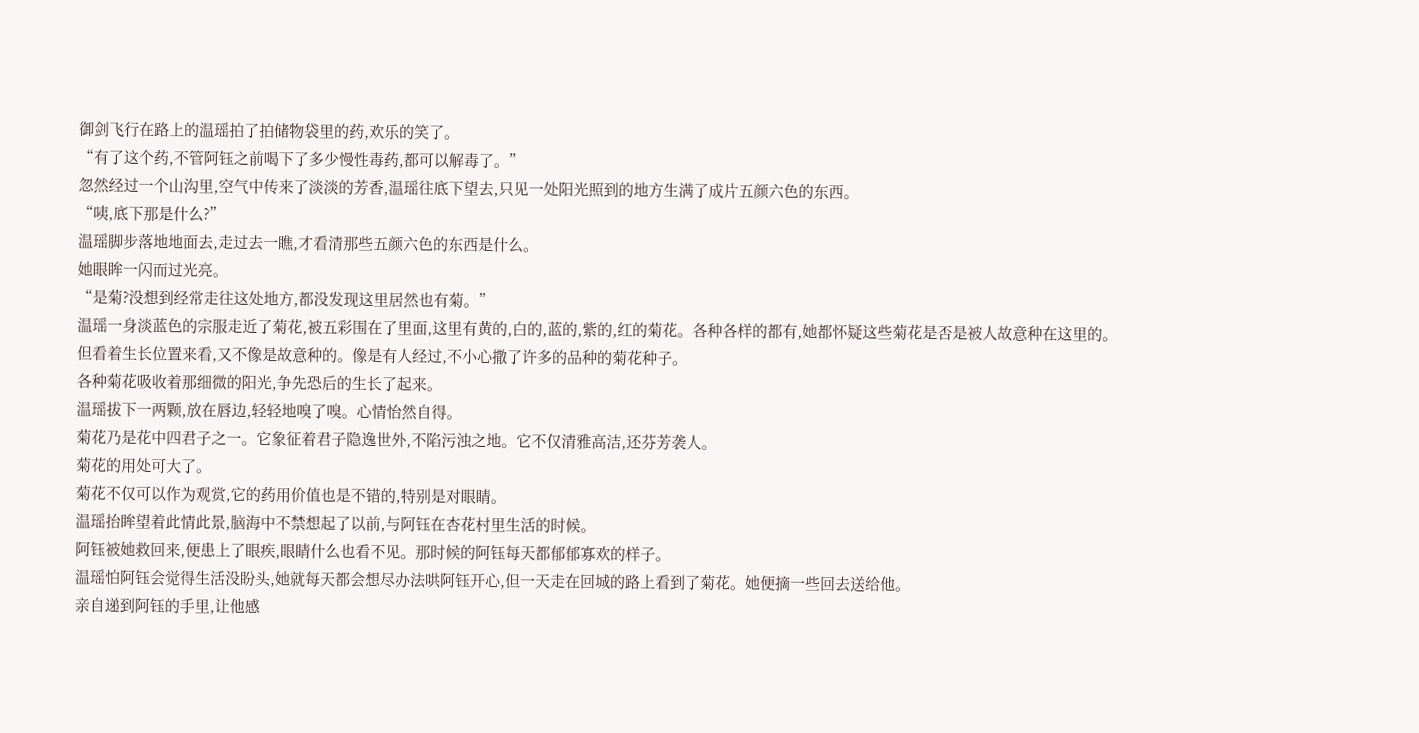御剑飞行在路上的温瑶拍了拍储物袋里的药,欢乐的笑了。
“有了这个药,不管阿钰之前喝下了多少慢性毒药,都可以解毒了。”
忽然经过一个山沟里,空气中传来了淡淡的芳香,温瑶往底下望去,只见一处阳光照到的地方生满了成片五颜六色的东西。
“咦,底下那是什么?”
温瑶脚步落地地面去,走过去一瞧,才看清那些五颜六色的东西是什么。
她眼眸一闪而过光亮。
“是菊?没想到经常走往这处地方,都没发现这里居然也有菊。”
温瑶一身淡蓝色的宗服走近了菊花,被五彩围在了里面,这里有黄的,白的,蓝的,紫的,红的菊花。各种各样的都有,她都怀疑这些菊花是否是被人故意种在这里的。
但看着生长位置来看,又不像是故意种的。像是有人经过,不小心撒了许多的品种的菊花种子。
各种菊花吸收着那细微的阳光,争先恐后的生长了起来。
温瑶拔下一两颗,放在唇边,轻轻地嗅了嗅。心情怡然自得。
菊花乃是花中四君子之一。它象征着君子隐逸世外,不陷污浊之地。它不仅清雅高洁,还芬芳袭人。
菊花的用处可大了。
菊花不仅可以作为观赏,它的药用价值也是不错的,特别是对眼睛。
温瑶抬眸望着此情此景,脑海中不禁想起了以前,与阿钰在杏花村里生活的时候。
阿钰被她救回来,便患上了眼疾,眼睛什么也看不见。那时候的阿钰每天都郁郁寡欢的样子。
温瑶怕阿钰会觉得生活没盼头,她就每天都会想尽办法哄阿钰开心,但一天走在回城的路上看到了菊花。她便摘一些回去送给他。
亲自递到阿钰的手里,让他感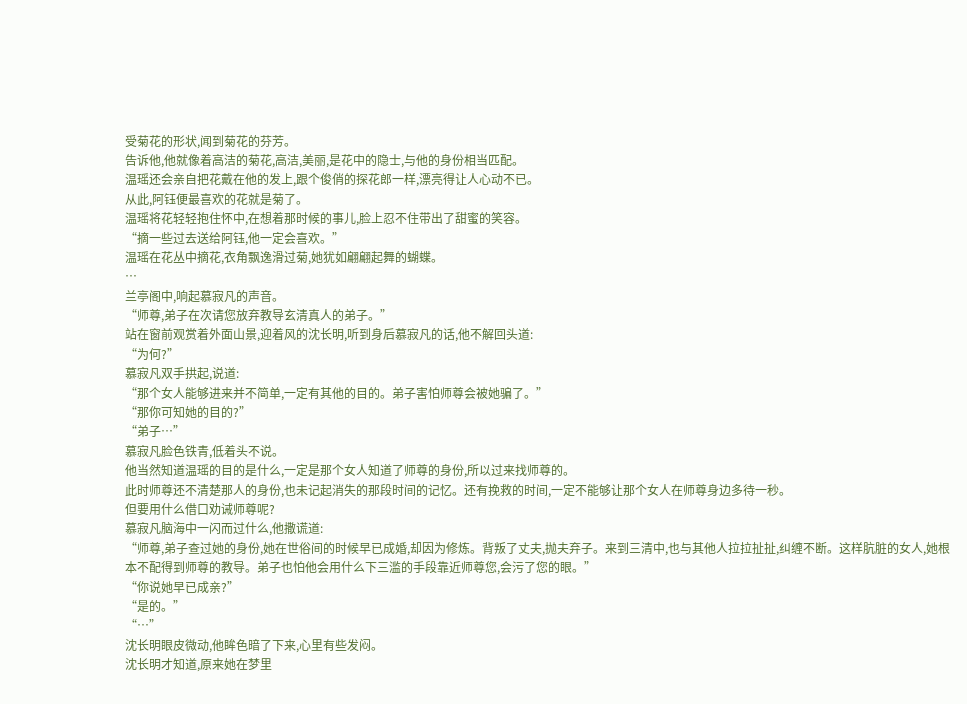受菊花的形状,闻到菊花的芬芳。
告诉他,他就像着高洁的菊花,高洁,美丽,是花中的隐士,与他的身份相当匹配。
温瑶还会亲自把花戴在他的发上,跟个俊俏的探花郎一样,漂亮得让人心动不已。
从此,阿钰便最喜欢的花就是菊了。
温瑶将花轻轻抱住怀中,在想着那时候的事儿,脸上忍不住带出了甜蜜的笑容。
“摘一些过去送给阿钰,他一定会喜欢。”
温瑶在花丛中摘花,衣角飘逸滑过菊,她犹如翩翩起舞的蝴蝶。
…
兰亭阁中,响起慕寂凡的声音。
“师尊,弟子在次请您放弃教导玄清真人的弟子。”
站在窗前观赏着外面山景,迎着风的沈长明,听到身后慕寂凡的话,他不解回头道:
“为何?”
慕寂凡双手拱起,说道:
“那个女人能够进来并不简单,一定有其他的目的。弟子害怕师尊会被她骗了。”
“那你可知她的目的?”
“弟子…”
慕寂凡脸色铁青,低着头不说。
他当然知道温瑶的目的是什么,一定是那个女人知道了师尊的身份,所以过来找师尊的。
此时师尊还不清楚那人的身份,也未记起消失的那段时间的记忆。还有挽救的时间,一定不能够让那个女人在师尊身边多待一秒。
但要用什么借口劝诫师尊呢?
慕寂凡脑海中一闪而过什么,他撒谎道:
“师尊,弟子查过她的身份,她在世俗间的时候早已成婚,却因为修炼。背叛了丈夫,抛夫弃子。来到三清中,也与其他人拉拉扯扯,纠缠不断。这样肮脏的女人,她根本不配得到师尊的教导。弟子也怕他会用什么下三滥的手段靠近师尊您,会污了您的眼。”
“你说她早已成亲?”
“是的。”
“…”
沈长明眼皮微动,他眸色暗了下来,心里有些发闷。
沈长明才知道,原来她在梦里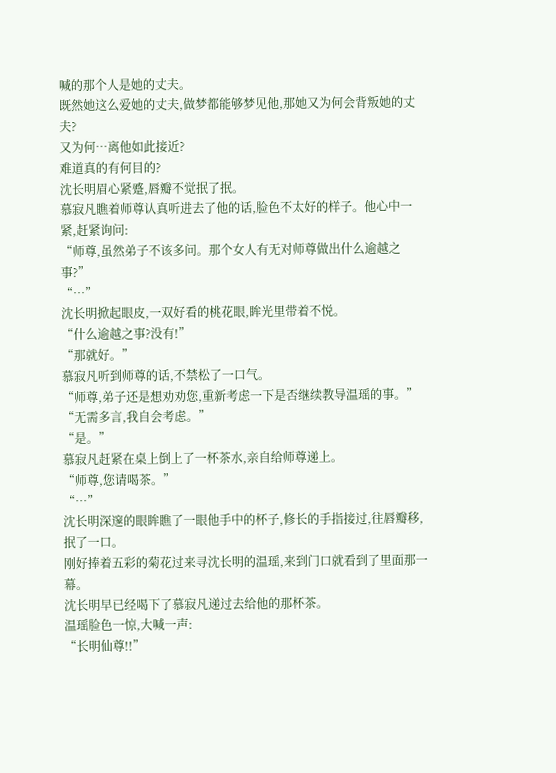喊的那个人是她的丈夫。
既然她这么爱她的丈夫,做梦都能够梦见他,那她又为何会背叛她的丈夫?
又为何…离他如此接近?
难道真的有何目的?
沈长明眉心紧蹙,唇瓣不觉抿了抿。
慕寂凡瞧着师尊认真听进去了他的话,脸色不太好的样子。他心中一紧,赶紧询问:
“师尊,虽然弟子不该多问。那个女人有无对师尊做出什么逾越之事?”
“…”
沈长明掀起眼皮,一双好看的桃花眼,眸光里带着不悦。
“什么逾越之事?没有!”
“那就好。”
慕寂凡听到师尊的话,不禁松了一口气。
“师尊,弟子还是想劝劝您,重新考虑一下是否继续教导温瑶的事。”
“无需多言,我自会考虑。”
“是。”
慕寂凡赶紧在桌上倒上了一杯茶水,亲自给师尊递上。
“师尊,您请喝茶。”
“…”
沈长明深邃的眼眸瞧了一眼他手中的杯子,修长的手指接过,往唇瓣移,抿了一口。
刚好捧着五彩的菊花过来寻沈长明的温瑶,来到门口就看到了里面那一幕。
沈长明早已经喝下了慕寂凡递过去给他的那杯茶。
温瑶脸色一惊,大喊一声:
“长明仙尊!!”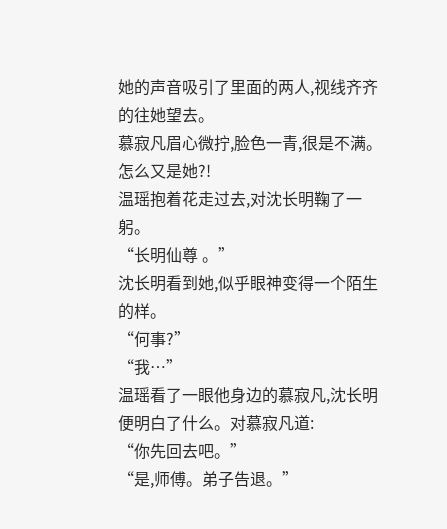她的声音吸引了里面的两人,视线齐齐的往她望去。
慕寂凡眉心微拧,脸色一青,很是不满。
怎么又是她?!
温瑶抱着花走过去,对沈长明鞠了一躬。
“长明仙尊 。”
沈长明看到她,似乎眼神变得一个陌生的样。
“何事?”
“我…”
温瑶看了一眼他身边的慕寂凡,沈长明便明白了什么。对慕寂凡道:
“你先回去吧。”
“是,师傅。弟子告退。”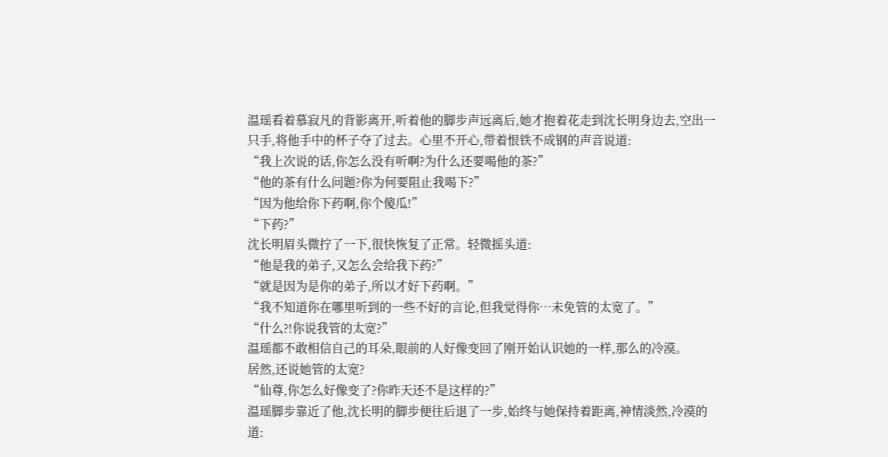温瑶看着慕寂凡的背影离开,听着他的脚步声远离后,她才抱着花走到沈长明身边去,空出一只手,将他手中的杯子夺了过去。心里不开心,带着恨铁不成钢的声音说道:
“我上次说的话,你怎么没有听啊?为什么还要喝他的茶?”
“他的茶有什么问题?你为何要阻止我喝下?”
“因为他给你下药啊,你个傻瓜!”
“下药?”
沈长明眉头微拧了一下,很快恢复了正常。轻微摇头道:
“他是我的弟子,又怎么会给我下药?”
“就是因为是你的弟子,所以才好下药啊。”
“我不知道你在哪里听到的一些不好的言论,但我觉得你…未免管的太宽了。”
“什么?!你说我管的太宽?”
温瑶都不敢相信自己的耳朵,眼前的人好像变回了刚开始认识她的一样,那么的冷漠。
居然,还说她管的太宽?
“仙尊,你怎么好像变了?你昨天还不是这样的?”
温瑶脚步靠近了他,沈长明的脚步便往后退了一步,始终与她保持着距离,神情淡然,冷漠的道: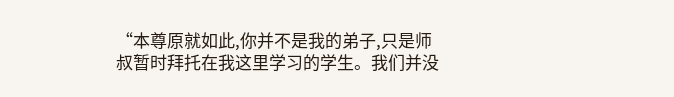“本尊原就如此,你并不是我的弟子,只是师叔暂时拜托在我这里学习的学生。我们并没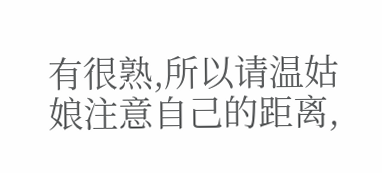有很熟,所以请温姑娘注意自己的距离,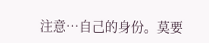注意…自己的身份。莫要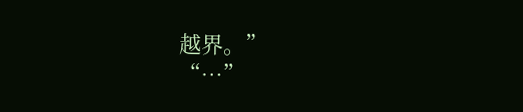越界。”
“…”